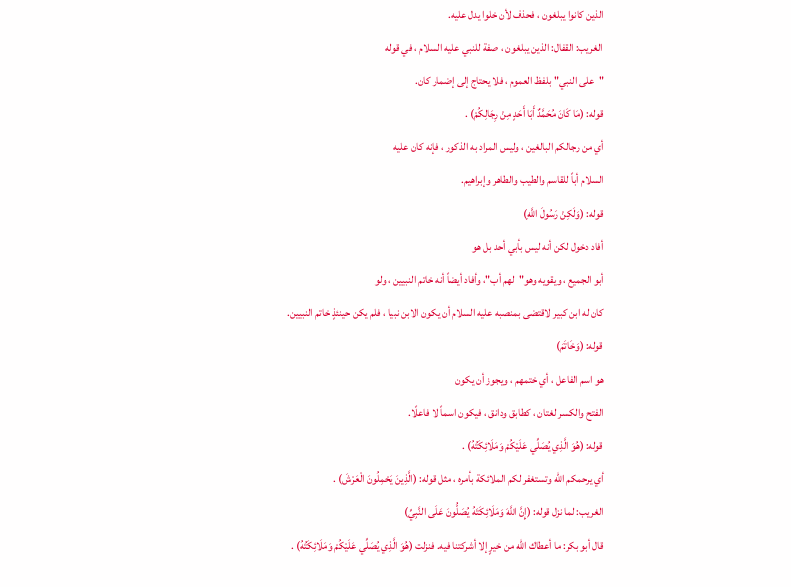الذين كانوا يبلغون ، فحذف لأن خلوا يدل عليه.
الغريب: القفال: الذين يبلغون ، صفة للنبي عليه السلام ، في قوله
"على النبي"بلفظ العموم ، فلا يحتاج إلى إضمار كان.
قوله: (مَا كَانَ مُحَمَّدٌ أَبَا أَحَدٍ مِنْ رِجَالِكُمْ) .
أي من رجالكم البالغين ، وليس المراد به الذكور ، فإنه كان عليه
السلام أباً للقاسم والطيب والطاهر وإبراهيم.
قوله: (وَلَكِنْ رَسُولَ اللَّهِ)
أفاد دخول لكن أنه ليس بأبي أحد بل هو
أبو الجميع ، ويقويه وهو"لهم أب"، وأفاد أيضاً أنه خاتم النبيين ، ولو
كان له ابن كبير لاقتضى بمنصبه عليه السلام أن يكون الابن نبيا ، فلم يكن حينئذٍ خاتم النبيين.
قوله: (وَخَاتَمَ)
هو اسم الفاعل ، أي ختمهم ، ويجوز أن يكون
الفتح والكسر لغتان ، كطابق ودانق ، فيكون اسماً لا فاعلًا.
قوله: (هُوَ الَّذِي يُصَلِّي عَلَيْكُمْ وَمَلَائِكَتُهُ) .
أي يرحمكم الله وتستغفر لكم الملائكة بأمره ، مثل قوله: (الَّذِينَ يَحْمِلُونَ الْعَرْشَ) .
الغريب: لما نزل قوله: (إِنَّ اللَّهَ وَمَلَائِكَتَهُ يُصَلُّونَ عَلَى النَّبِيِّ)
قال أبو بكر: ما أعطاك الله من خيرٍ إلا أشركتنا فيه. فنزلت (هُوَ الَّذِي يُصَلِّي عَلَيْكُمْ وَمَلَائِكَتُهُ) .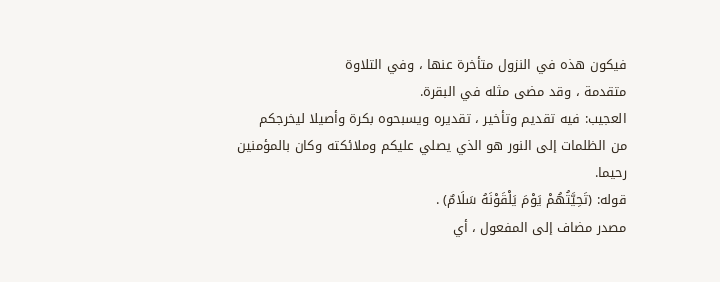فيكون هذه في النزول متأخرة عنها ، وفي التلاوة
متقدمة ، وقد مضى مثله في البقرة.
العجيب: فيه تقديم وتأخير ، تقديره ويسبحوه بكرة وأصيلا ليخرجكم
من الظلمات إلى النور هو الذي يصلي عليكم وملائكته وكان بالمؤمنين
رحيما.
قوله: (تَحِيَّتُهُمْ يَوْمَ يَلْقَوْنَهُ سَلَامٌ) .
مصدر مضاف إلى المفعول ، أي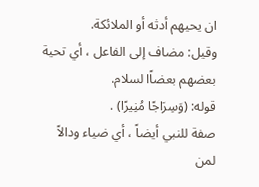ان يحيهم أدثه أو الملائكة.
وقيل: مضاف إلى الفاعل ، أي تحية بعضهم بعضاًا لسلام.
قوله: (وَسِرَاجًا مُنِيرًا) .
صفة للنبي أيضاً ، أي ضياء ودالاً لمن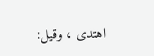اهتدى ، وقيل: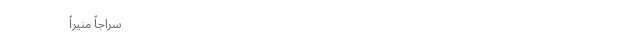سراجاً منيراً